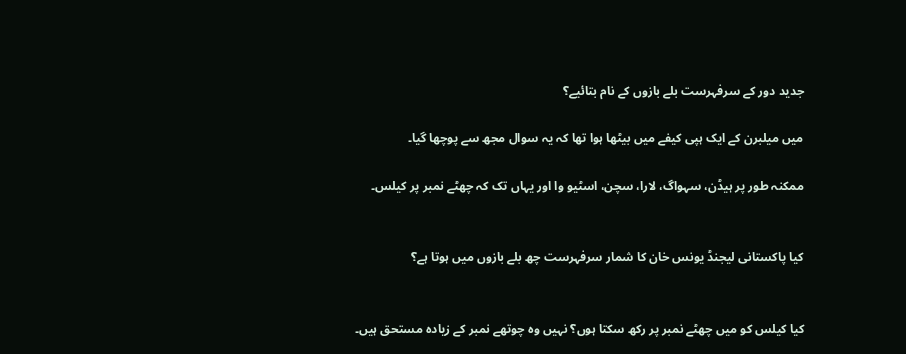جدید دور کے سرفہرست بلے بازوں کے نام بتائیے؟

میں میلبرن کے ایک ہپی کیفے میں بیٹھا ہوا تھا کہ یہ سوال مجھ سے پوچھا گیا۔

ممکنہ طور پر ہیڈن، سہواگ، لارا، سچن، اسٹیو وا اور یہاں تک کہ چھٹے نمبر پر کیلس۔


کیا پاکستانی لیجنڈ یونس خان کا شمار سرفہرست چھ بلے بازوں میں ہوتا ہے؟


کیا کیلس کو میں چھٹے نمبر پر رکھ سکتا ہوں؟ نہیں وہ چوتھے نمبر کے زیادہ مستحق ہیں۔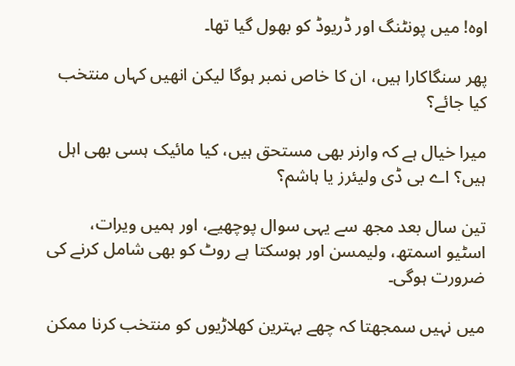اوہ! میں پونٹنگ اور ڈریوڈ کو بھول گیا تھا۔

پھر سنگاکارا ہیں، ان کا خاص نمبر ہوگا لیکن انھیں کہاں منتخب کیا جائے؟

میرا خیال ہے کہ وارنر بھی مستحق ہیں، کیا مائیک ہسی بھی اہل ہیں؟ اے بی ڈی ولیئرز یا ہاشم؟

تین سال بعد مجھ سے یہی سوال پوچھیے، اور ہمیں ویرات، اسٹیو اسمتھ، ولیمسن اور ہوسکتا ہے روٹ کو بھی شامل کرنے کی ضرورت ہوگی۔

میں نہیں سمجھتا کہ چھے بہترین کھلاڑیوں کو منتخب کرنا ممکن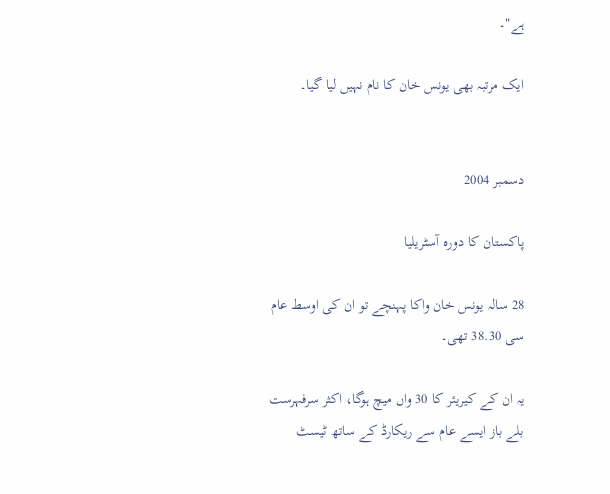ہے"۔

ایک مرتبہ بھی یونس خان کا نام نہیں لیا گیا۔


دسمبر 2004

پاکستان کا دورہ آسٹریلیا

28 سالہ یونس خان واکا پہنچے تو ان کی اوسط عام سی 38.30 تھی۔

یہ ان کے کیریئر کا 30 واں میچ ہوگا، اکثر سرفہرست بلے باز ایسے عام سے ریکارڈ کے ساتھ ٹیسٹ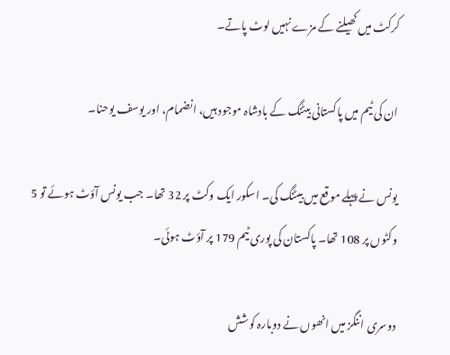کرکٹ میں کھیلنے کے مزے نہیں لوٹ پاتے۔

ان کی ٹیم میں پاکستانی بیٹنگ کے بادشاہ موجود ہیں، انضمام، اور یوسف یوحنا۔

یونس نے پہلے موقع میں بیٹنگ کی۔ اسکور ایک وکٹ پر 32 تھا۔ جب یونس آؤٹ ہوئے تو 5 وکٹوں پر 108 تھا۔ پاکستان کی پوری ٹیم 179 پر آؤٹ ہوئی۔

دوسری اننگز میں انھوں نے دوبارہ کوشش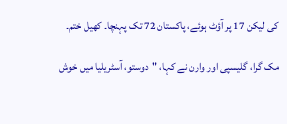کی لیکن 17 پر آؤٹ ہوئے، پاکستان 72 تک پہنچا۔ کھیل ختم۔

مک گرا، گلیسپی اور وارن نے کہا، "دوستو، آسٹریلیا میں خوش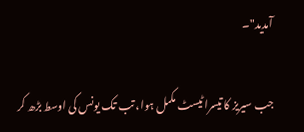آمدید"۔

جب سیریز کا تیسرا ٹیسٹ مکمل ہوا، تب تک یونس کی اوسط بڑھ کر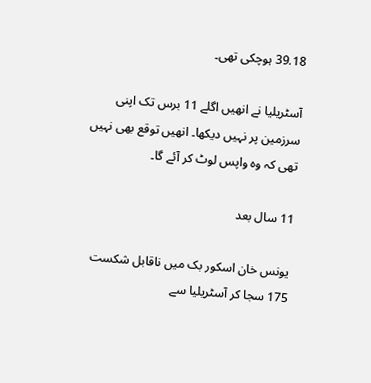39.18 ہوچکی تھی۔

آسٹریلیا نے انھیں اگلے 11 برس تک اپنی سرزمین پر نہیں دیکھا۔ انھیں توقع بھی نہیں تھی کہ وہ واپس لوٹ کر آئے گا۔

11 سال بعد

یونس خان اسکور بک میں ناقابل شکست 175 سجا کر آسٹریلیا سے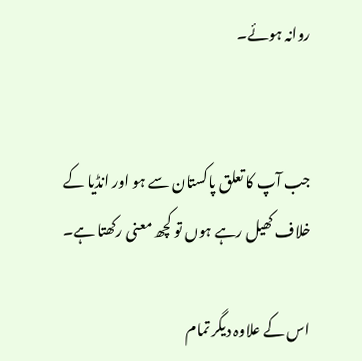روانہ ہوئے۔


جب آپ کا تعلق پاکستان سے ہو اور انڈیا کے خلاف کھیل رہے ہوں تو کچھ معنی رکھتا ہے۔

اس کے علاوہ دیگر تمام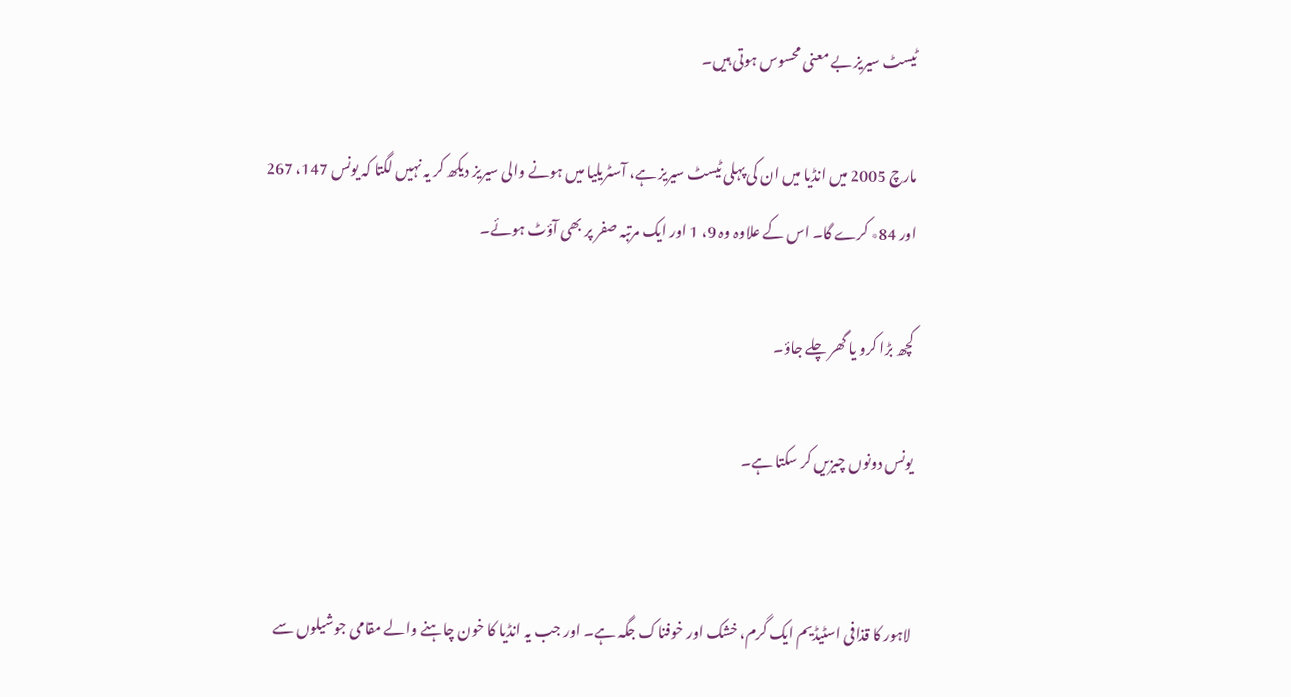ٹیسٹ سیریز بے معنی محسوس ہوتی ہیں۔

مارچ 2005 میں انڈیا میں ان کی پہلی ٹیسٹ سیریز ہے، آسٹریلیا میں ہونے والی سیریز دیکھ کر یہ نہیں لگتا کہ یونس 147، 267 اور 84٭ کرے گا۔ اس کے علاوہ وہ 9، 1 اور ایک مرتبہ صفر پر بھی آؤٹ ہوئے۔

کچھ بڑا کرو یا گھر چلے جاؤ۔

یونس دونوں چیزیں کر سکتا ہے۔


لاہور کا قذافی اسٹیڈیم ایک گرم، خشک اور خوفناک جگہ ہے۔ اور جب یہ انڈیا کا خون چاہنے والے مقامی جوشیلوں سے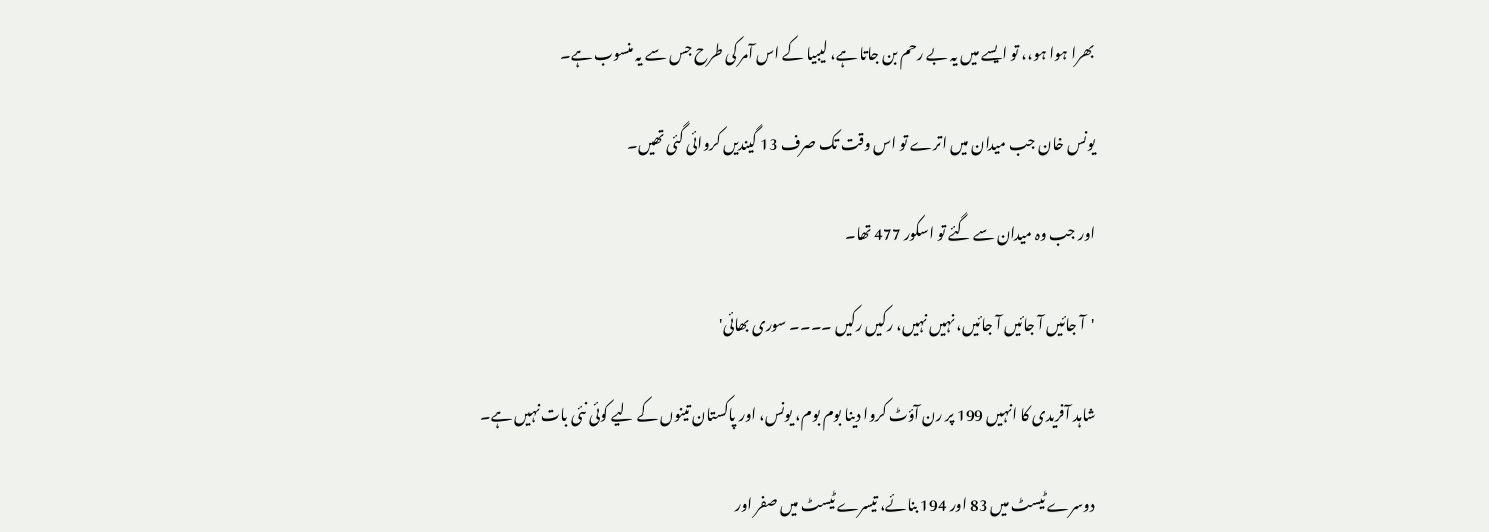بھرا ہوا ہو،، تو ایسے میں یہ بے رحم بن جاتا ہے، لیبیا کے اس آمر کی طرح جس سے یہ منسوب ہے۔

یونس خان جب میدان میں اترے تو اس وقت تک صرف 13 گیندیں کروائی گئی تھیں۔

اور جب وہ میدان سے گئے تو اسکور 477 تھا۔

'آ جائیں آ جائیں آ جائیں، نہیں نہیں، رکیں رکیں ۔۔۔۔ سوری بھائی'

شاہد آفریدی کا انہیں 199 پر رن آؤٹ کروا دینا بوم بوم، یونس، اور پاکستان تینوں کے لیے کوئی نئی بات نہیں ہے۔

دوسرے ٹیسٹ میں 83 اور 194 بنائے، تیسرے ٹیسٹ میں صفر اور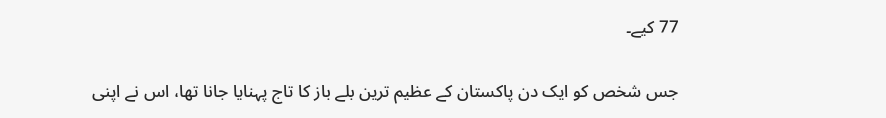77 کیے۔

جس شخص کو ایک دن پاکستان کے عظیم ترین بلے باز کا تاج پہنایا جانا تھا، اس نے اپنی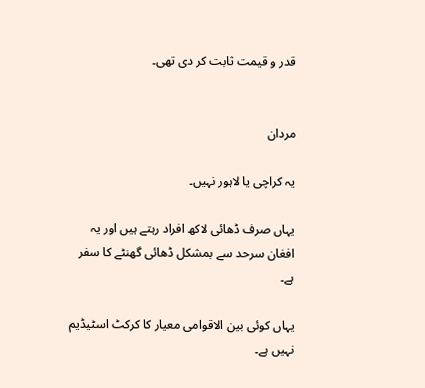قدر و قیمت ثابت کر دی تھی۔


مردان

یہ کراچی یا لاہور نہیں۔

یہاں صرف ڈھائی لاکھ افراد رہتے ہیں اور یہ افغان سرحد سے بمشکل ڈھائی گھنٹے کا سفر ہے۔

یہاں کوئی بین الاقوامی معیار کا کرکٹ اسٹیڈیم نہیں ہے۔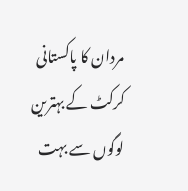مردان کا پاکستانی کرکٹ کے بہترین لوگوں سے بہت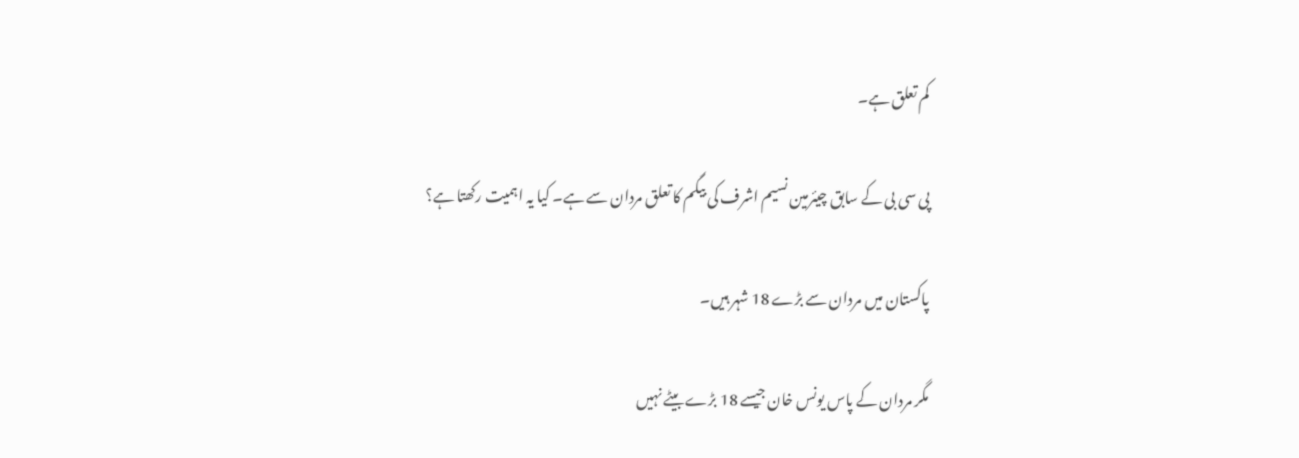کم تعلق ہے۔

پی سی بی کے سابق چیئرمین نسیم اشرف کی بیگم کا تعلق مردان سے ہے۔ کیا یہ اہمیت رکھتا ہے؟

پاکستان میں مردان سے بڑے 18 شہر ہیں۔

مگر مردان کے پاس یونس خان جیسے 18 بڑے بیٹے نہیں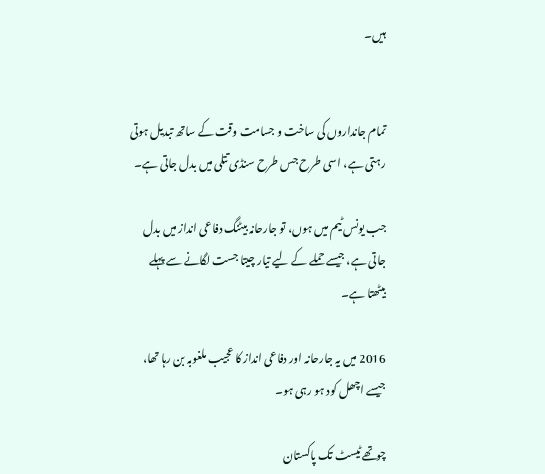ہیں۔


تمام جانداروں کی ساخت و جسامت وقت کے ساتھ تبدیل ہوتی رہتی ہے، اسی طرح جس طرح سنڈی تتلی میں بدل جاتی ہے۔

جب یونس ٹیم میں ہوں، تو جارحانہ بیٹنگ دفاعی انداز میں بدل جاتی ہے، جیسے حملے کے لیے تیار چیتا جست لگانے سے پہلے بیٹھتا ہے۔

2016 میں یہ جارحانہ اور دفاعی انداز کا عجیب ملغوبہ بن رہا تھا، جیسے اچھل کود ہو رہی ہو۔

چوتھے ٹیسٹ تک پاکستان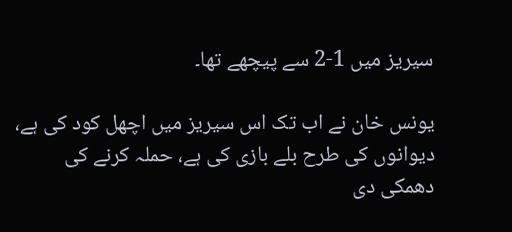سیریز میں 1-2 سے پیچھے تھا۔

یونس خان نے اب تک اس سیریز میں اچھل کود کی ہے، دیوانوں کی طرح بلے بازی کی ہے، حملہ کرنے کی دھمکی دی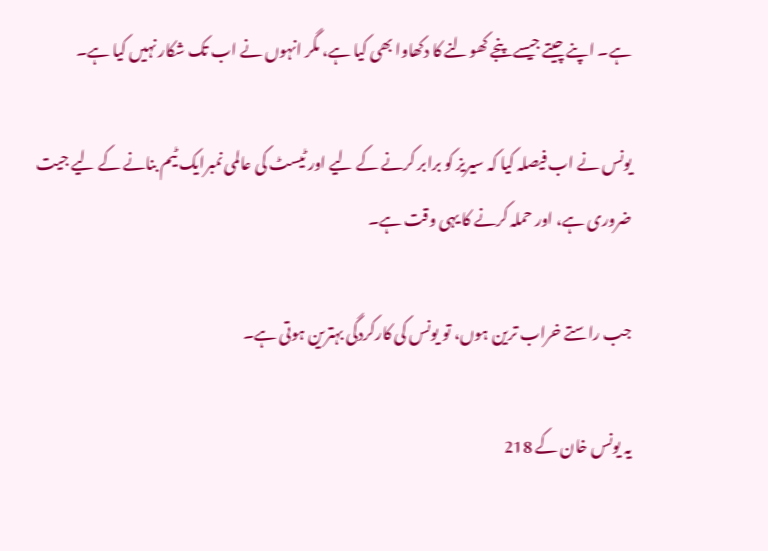ہے۔ اپنے چیتے جیسے پنجے کھولنے کا دکھاوا بھی کیا ہے، مگر انہوں نے اب تک شکار نہیں کیا ہے۔

یونس نے اب فیصلہ کیا کہ سیریز کو برابر کرنے کے لیے اور ٹیسٹ کی عالمی نمبرایک ٹیم بنانے کے لیے جیت ضروری ہے، اور حملہ کرنے کا یہی وقت ہے۔

جب راستے خراب ترین ہوں، تو یونس کی کارکردگی بہترین ہوتی ہے۔

یہ یونس خان کے 218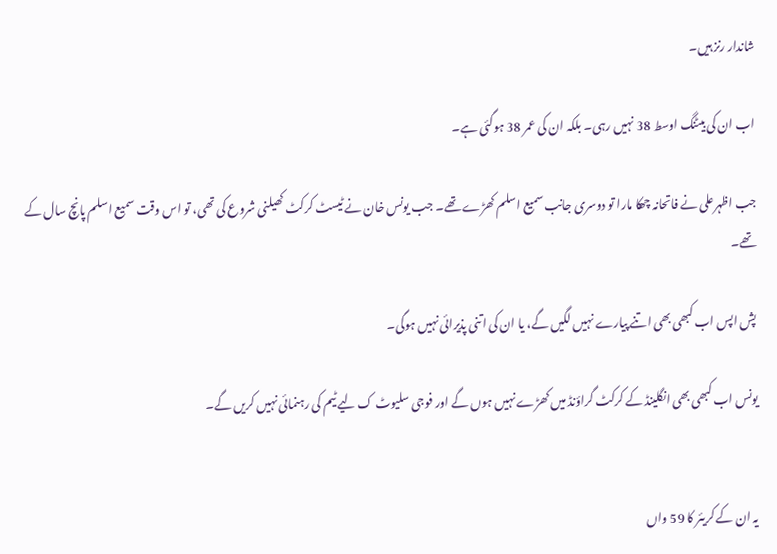شاندار رنز ہیں۔

اب ان کی بیٹنگ اوسط 38 نہیں رہی۔ بلکہ ان کی عمر 38 ہوگئی ہے۔

جب اظہرعلی نے فاتحانہ چھکا مارا تو دوسری جانب سمیع اسلم کھڑے تھے۔ جب یونس خان نے ٹیسٹ کرکٹ کھیلنی شروع کی تھی، تو اس وقت سمیع اسلم پانچ سال کے تھے۔

پش اپس اب کبھی بھی اتنے پیارے نہیں لگیں گے، یا ان کی اتنی پذیرائی نہیں ہوگی۔

یونس اب کبھی بھی انگلینڈ کے کرکٹ گراؤنڈ میں کھڑے نہیں ہوں گے اور فوجی سلیوٹ ک لیے ٹیم کی رہنمائی نہیں کریں گے۔


یہ ان کے کریئر کا 59 واں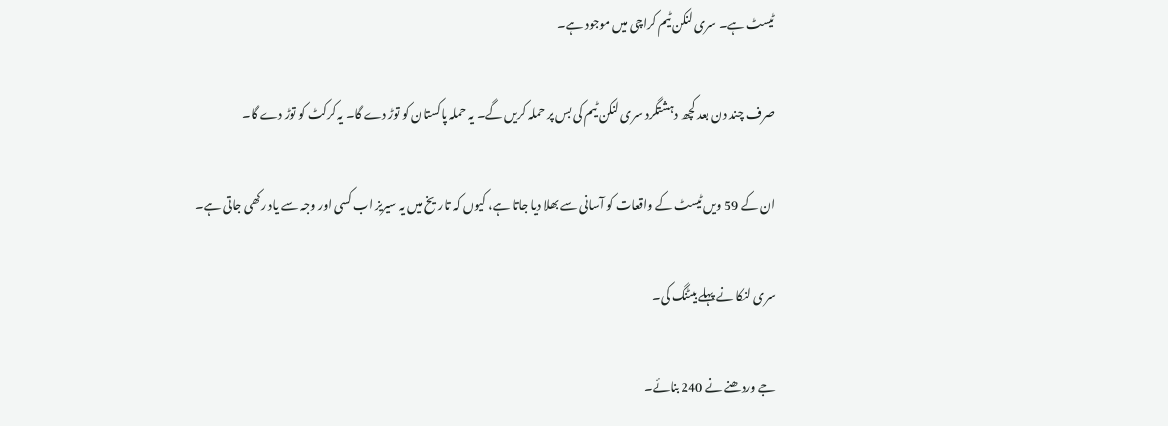ٹیسٹ ہے۔ سری لنکن ٹیم کراچی میں موجود ہے۔

صرف چند دن بعد کچھ دہشتگرد سری لنکن ٹیم کی بس پر حملہ کریں گے۔ یہ حملہ پاکستان کو توڑ دے گا۔ یہ کرکٹ کو توڑ دے گا۔

ان کے 59 ویں ٹیسٹ کے واقعات کو آسانی سے بھلا دیا جاتا ہے، کیوں کہ تاریخ میں یہ سیریز اب کسی اور وجہ سے یاد رکھی جاتی ہے۔

سری لنکا نے پہلے بیٹنگ کی۔

جے وردھنے نے 240 بنائے۔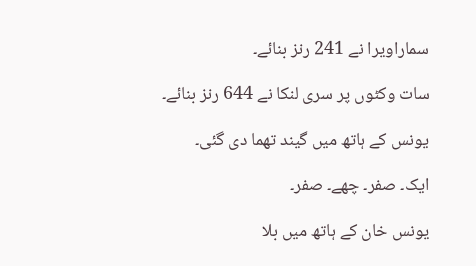سماراویرا نے 241 رنز بنائے۔

سات وکٹوں پر سری لنکا نے 644 رنز بنائے۔

یونس کے ہاتھ میں گیند تھما دی گئی۔

ایک۔ صفر۔ چھے۔ صفر۔

یونس خان کے ہاتھ میں بلا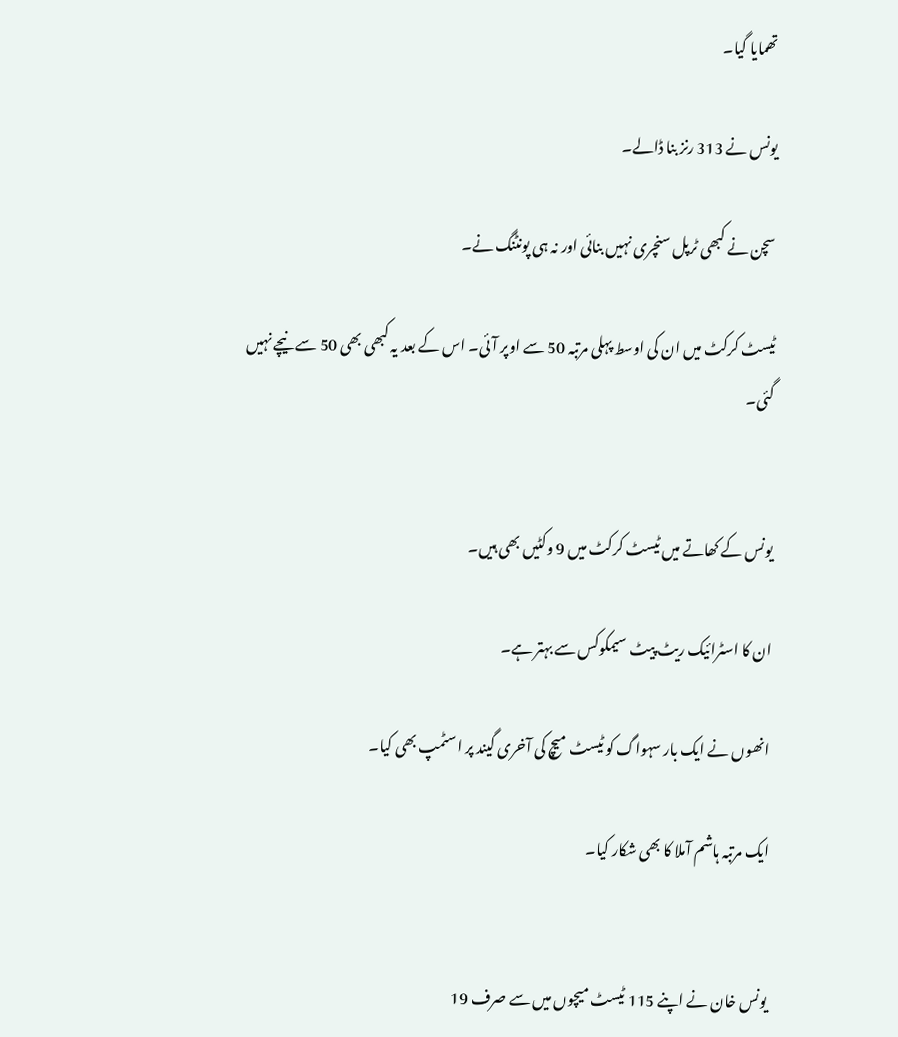تھمایا گیا۔

یونس نے 313 رنز بنا ڈالے۔

سچن نے کبھی ٹرپل سنچری نہیں بنائی اور نہ ہی پونٹنگ نے۔

ٹیسٹ کرکٹ میں ان کی اوسط پہلی مرتبہ 50 سے اوپر آئی۔ اس کے بعد یہ کبھی بھی 50 سے نیچے نہیں گئی۔


یونس کے کھاتے میں ٹیسٹ کرکٹ میں 9 وکٹیں بھی ہیں۔

ان کا اسٹرائیک ریٹ پیٹ سیمکوکس سے بہتر ہے۔

انھوں نے ایک بار سہواگ کو ٹیسٹ میچ کی آخری گیند پر اسٹمپ بھی کیا۔

ایک مرتبہ ہاشم آملا کا بھی شکار کیا۔


یونس خان نے اپنے 115 ٹیسٹ میچوں میں سے صرف 19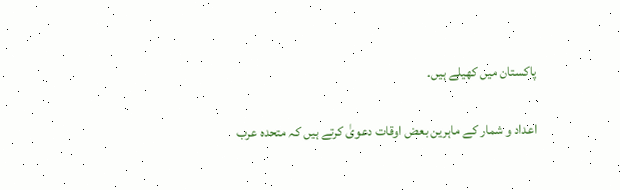پاکستان میں کھیلے ہیں۔

اعداد و شمار کے ماہرین بعض اوقات دعویٰ کرتے ہیں کہ متحدہ عرب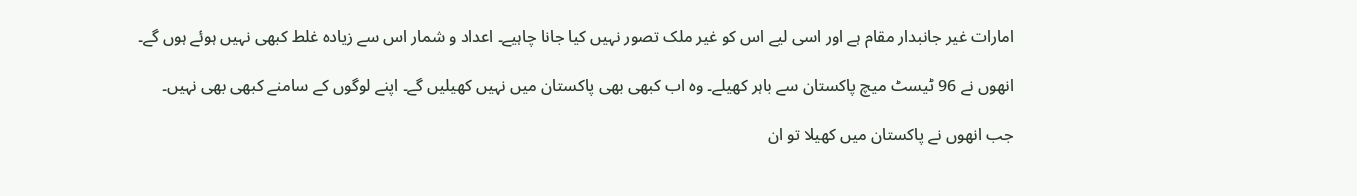امارات غیر جانبدار مقام ہے اور اسی لیے اس کو غیر ملک تصور نہیں کیا جانا چاہیے۔ اعداد و شمار اس سے زیادہ غلط کبھی نہیں ہوئے ہوں گے۔

انھوں نے 96 ٹیسٹ میچ پاکستان سے باہر کھیلے۔ وہ اب کبھی بھی پاکستان میں نہیں کھیلیں گے۔ اپنے لوگوں کے سامنے کبھی بھی نہیں۔

جب انھوں نے پاکستان میں کھیلا تو ان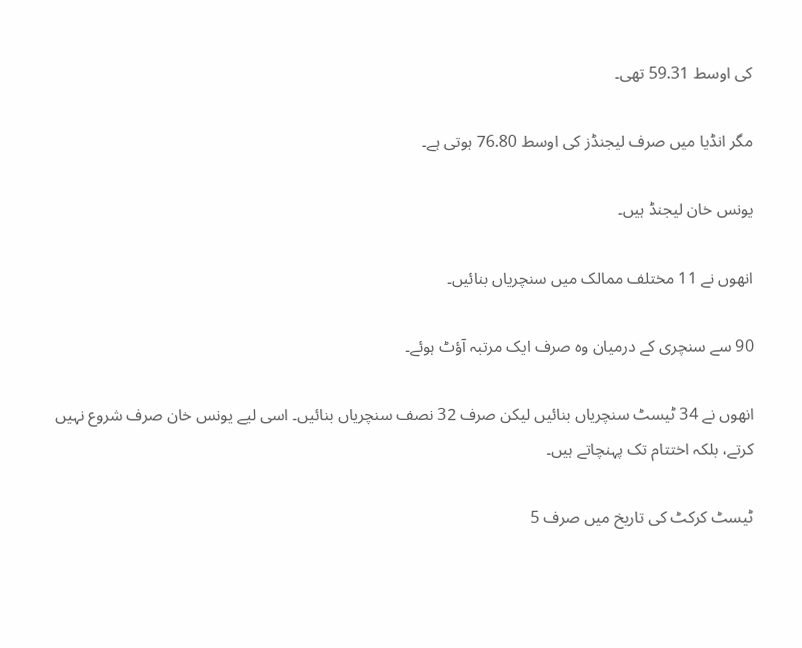کی اوسط 59.31 تھی۔

مگر انڈیا میں صرف لیجنڈز کی اوسط 76.80 ہوتی ہے۔

یونس خان لیجنڈ ہیں۔

انھوں نے 11 مختلف ممالک میں سنچریاں بنائیں۔

90 سے سنچری کے درمیان وہ صرف ایک مرتبہ آؤٹ ہوئے۔

انھوں نے 34 ٹیسٹ سنچریاں بنائیں لیکن صرف 32 نصف سنچریاں بنائیں۔ اسی لیے یونس خان صرف شروع نہیں کرتے، بلکہ اختتام تک پہنچاتے ہیں۔

ٹیسٹ کرکٹ کی تاریخ میں صرف 5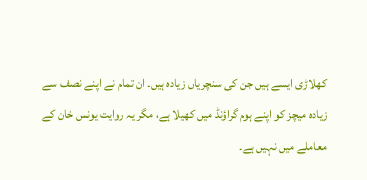کھلاڑی ایسے ہیں جن کی سنچریاں زیادہ ہیں۔ ان تمام نے اپنے نصف سے زیادہ میچز کو اپنے ہوم گراؤنڈ میں کھیلا ہے، مگر یہ روایت یونس خان کے معاملے میں نہیں ہے۔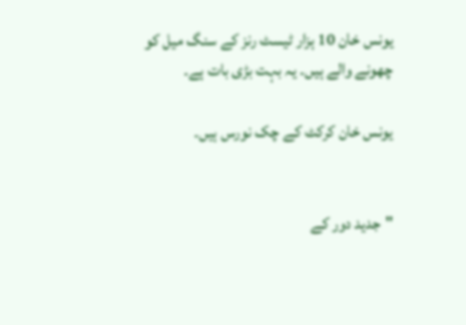یونس خان 10 ہزار ٹیسٹ رنز کے سنگ میل کو چھونے والے ہیں۔ یہ بہت بڑی بات ہے۔

یونس خان کرکٹ کے چک نورس ہیں۔


"جدید دور کے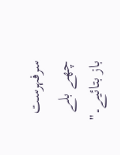سرفہرست چھے بلے باز بتائیے۔"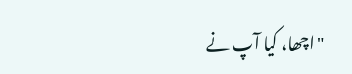"اچھا، کیا آپ نے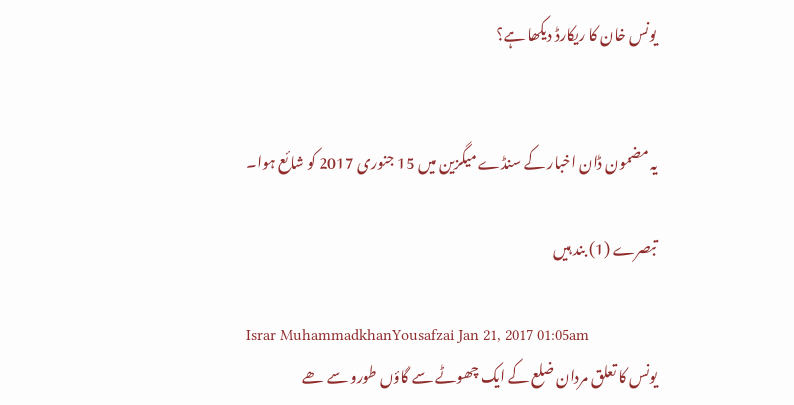یونس خان کا ریکارڈ دیکھا ہے؟


یہ مضمون ڈان اخبار کے سنڈے میگزین میں 15 جنوری 2017 کو شائع ہوا۔

تبصرے (1) بند ہیں

Israr MuhammadkhanYousafzai Jan 21, 2017 01:05am
یونس کا تعلق مردان ضلع کے ایک چھوٹے سے گاؤں طورو سے ھے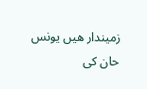زمیندار ھیں یونس حان کی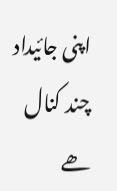اپنی جائیداد چند کنال ھے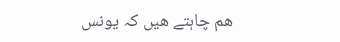ھم چاہتے ھیں کہ یونس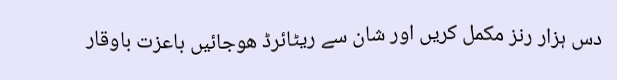دس ہزار رنز مکمل کریں اور شان سے ریٹائرڈ ھوجائیں باعزت باوقار